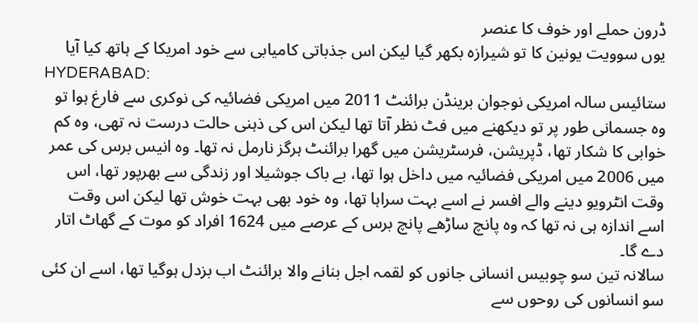ڈرون حملے اور خوف کا عنصر
یوں سوویت یونین کا تو شیرازہ بکھر گیا لیکن اس جذباتی کامیابی سے خود امریکا کے ہاتھ کیا آیا
HYDERABAD:
ستائیس سالہ امریکی نوجوان برینڈن برائنٹ 2011 میں امریکی فضائیہ کی نوکری سے فارغ ہوا تو وہ جسمانی طور پر تو دیکھنے میں فٹ نظر آتا تھا لیکن اس کی ذہنی حالت درست نہ تھی، وہ کم خوابی کا شکار تھا، ڈپریشن، فرسٹریشن میں گھرا برائنٹ ہرگز نارمل نہ تھا۔ وہ انیس برس کی عمر میں 2006 میں امریکی فضائیہ میں داخل ہوا تھا، بے باک جوشیلا اور زندگی سے بھرپور تھا، اس وقت انٹرویو دینے والے افسر نے اسے بہت سراہا تھا، وہ خود بھی بہت خوش تھا لیکن اس وقت اسے اندازہ ہی نہ تھا کہ وہ پانچ ساڑھے پانچ برس کے عرصے میں 1624 افراد کو موت کے گھاٹ اتار دے گا۔
سالانہ تین سو چوبیس انسانی جانوں کو لقمہ اجل بنانے والا برائنٹ اب بزدل ہوگیا تھا، اسے ان کئی سو انسانوں کی روحوں سے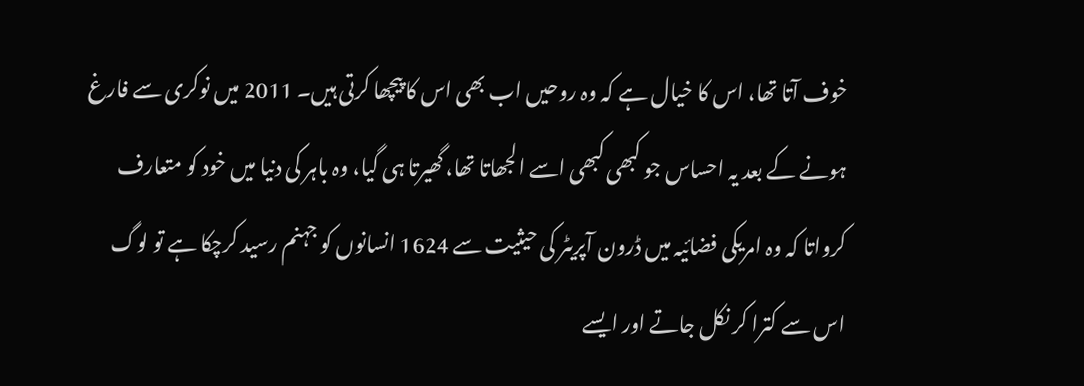خوف آتا تھا، اس کا خیال ہے کہ وہ روحیں اب بھی اس کا پیچھا کرتی ہیں۔ 2011 میں نوکری سے فارغ ہونے کے بعد یہ احساس جو کبھی کبھی اسے الجھاتا تھا، گھیرتا ہی گیا، وہ باہر کی دنیا میں خود کو متعارف کرواتا کہ وہ امریکی فضائیہ میں ڈرون آپریٹر کی حیثیت سے 1624 انسانوں کو جہنم رسید کرچکا ہے تو لوگ اس سے کترا کر نکل جاتے اور ایسے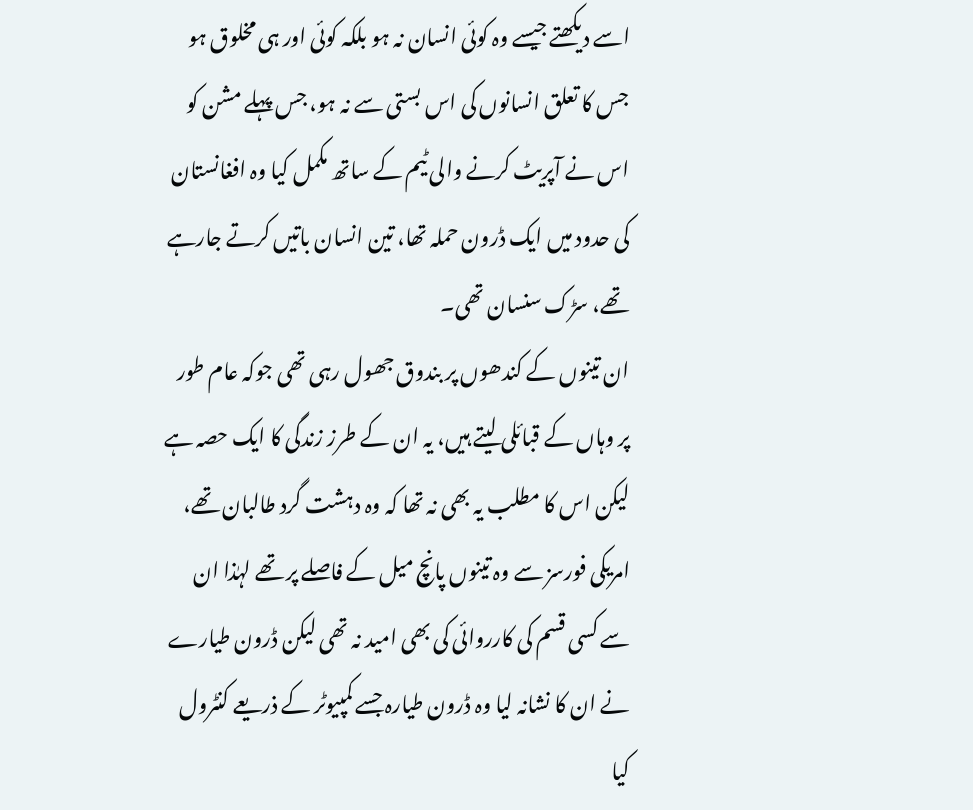اسے دیکھتے جیسے وہ کوئی انسان نہ ہو بلکہ کوئی اور ہی مخلوق ہو جس کا تعلق انسانوں کی اس بستی سے نہ ہو، جس پہلے مشن کو اس نے آپریٹ کرنے والی ٹیم کے ساتھ مکمل کیا وہ افغانستان کی حدود میں ایک ڈرون حملہ تھا، تین انسان باتیں کرتے جارہے تھے، سڑک سنسان تھی۔
ان تینوں کے کندھوں پر بندوق جھول رہی تھی جوکہ عام طور پر وہاں کے قبائلی لیتے ہیں، یہ ان کے طرز زندگی کا ایک حصہ ہے لیکن اس کا مطلب یہ بھی نہ تھا کہ وہ دہشت گرد طالبان تھے، امریکی فورسز سے وہ تینوں پانچ میل کے فاصلے پر تھے لہٰذا ان سے کسی قسم کی کارروائی کی بھی امید نہ تھی لیکن ڈرون طیارے نے ان کا نشانہ لیا وہ ڈرون طیارہ جسے کمپیوٹر کے ذریعے کنٹرول کیا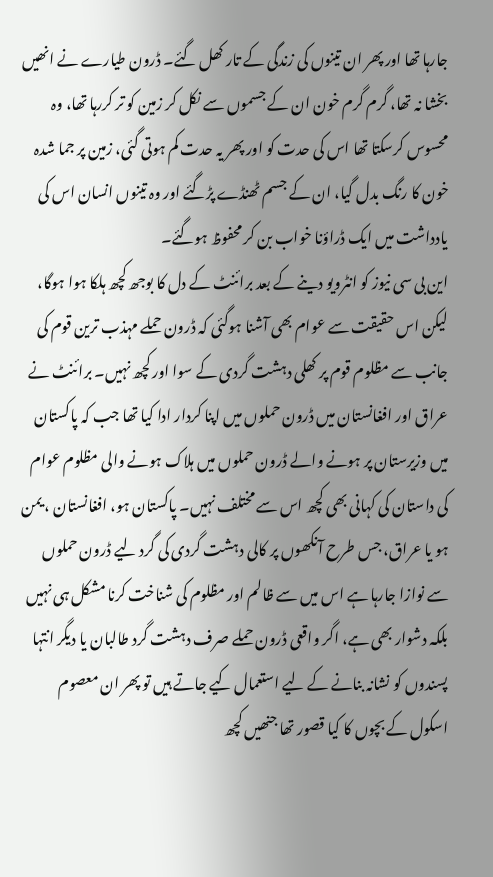جارہا تھا اور پھر ان تینوں کی زندگی کے تار کھل گئے۔ ڈرون طیارے نے انھیں بخشا نہ تھا، گرم گرم خون ان کے جسموں سے نکل کر زمین کو تر کررہا تھا، وہ محسوس کرسکتا تھا اس کی حدت کو اور پھر یہ حدت کم ہوتی گئی، زمین پر جما شدہ خون کا رنگ بدل گیا، ان کے جسم ٹھنڈے پڑگئے اور وہ تینوں انسان اس کی یادداشت میں ایک ڈراؤنا خواب بن کر محفوظ ہوگئے۔
این بی سی نیوز کو انٹرویو دینے کے بعد برائنٹ کے دل کا بوجھ کچھ ہلکا ہوا ہوگا، لیکن اس حقیقت سے عوام بھی آشنا ہوگئی کہ ڈرون حملے مہذب ترین قوم کی جانب سے مظلوم قوم پر کھلی دہشت گردی کے سوا اور کچھ نہیں۔ برائنٹ نے عراق اور افغانستان میں ڈرون حملوں میں اپنا کردار ادا کیا تھا جب کہ پاکستان میں وزیرستان پر ہونے والے ڈرون حملوں میں ہلاک ہونے والی مظلوم عوام کی داستان کی کہانی بھی کچھ اس سے مختلف نہیں۔ پاکستان ہو، افغانستان ، یمن ہو یا عراق، جس طرح آنکھوں پر کالی دہشت گردی کی گرد لیے ڈرون حملوں سے نوازا جارہا ہے اس میں سے ظالم اور مظلوم کی شناخت کرنا مشکل ہی نہیں بلکہ دشوار بھی ہے، اگر واقعی ڈرون حملے صرف دہشت گرد طالبان یا دیگر انتہا پسندوں کو نشانہ بنانے کے لیے استعمال کیے جاتے ہیں تو پھر ان معصوم اسکول کے بچوں کا کیا قصور تھا جنھیں کچھ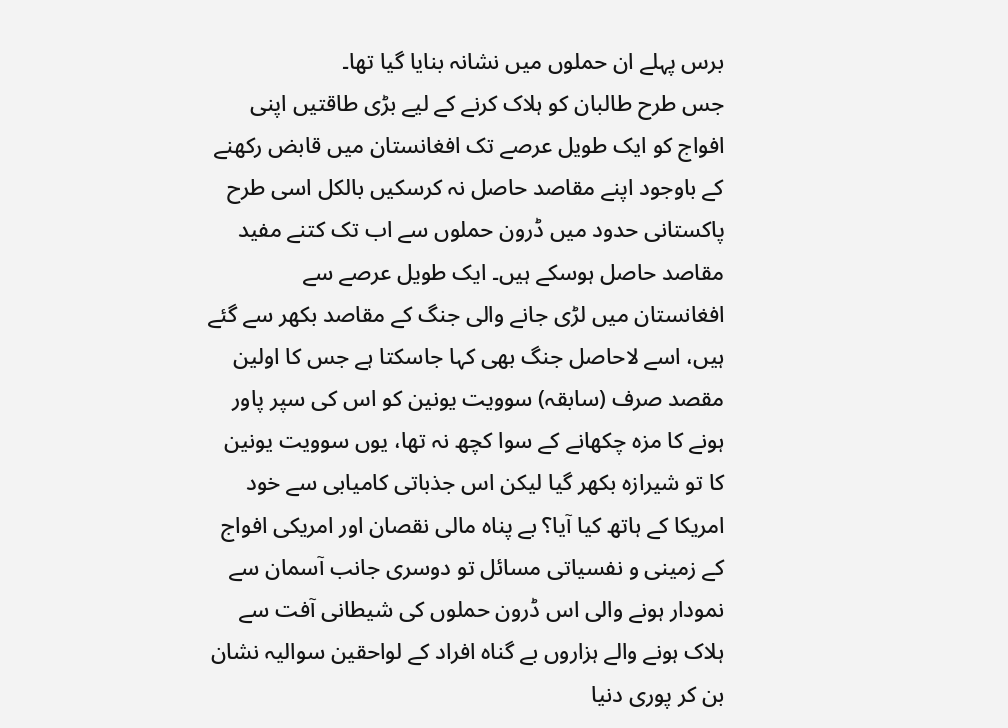برس پہلے ان حملوں میں نشانہ بنایا گیا تھا۔
جس طرح طالبان کو ہلاک کرنے کے لیے بڑی طاقتیں اپنی افواج کو ایک طویل عرصے تک افغانستان میں قابض رکھنے کے باوجود اپنے مقاصد حاصل نہ کرسکیں بالکل اسی طرح پاکستانی حدود میں ڈرون حملوں سے اب تک کتنے مفید مقاصد حاصل ہوسکے ہیں۔ ایک طویل عرصے سے افغانستان میں لڑی جانے والی جنگ کے مقاصد بکھر سے گئے ہیں، اسے لاحاصل جنگ بھی کہا جاسکتا ہے جس کا اولین مقصد صرف (سابقہ) سوویت یونین کو اس کی سپر پاور ہونے کا مزہ چکھانے کے سوا کچھ نہ تھا، یوں سوویت یونین کا تو شیرازہ بکھر گیا لیکن اس جذباتی کامیابی سے خود امریکا کے ہاتھ کیا آیا؟ بے پناہ مالی نقصان اور امریکی افواج کے زمینی و نفسیاتی مسائل تو دوسری جانب آسمان سے نمودار ہونے والی اس ڈرون حملوں کی شیطانی آفت سے ہلاک ہونے والے ہزاروں بے گناہ افراد کے لواحقین سوالیہ نشان بن کر پوری دنیا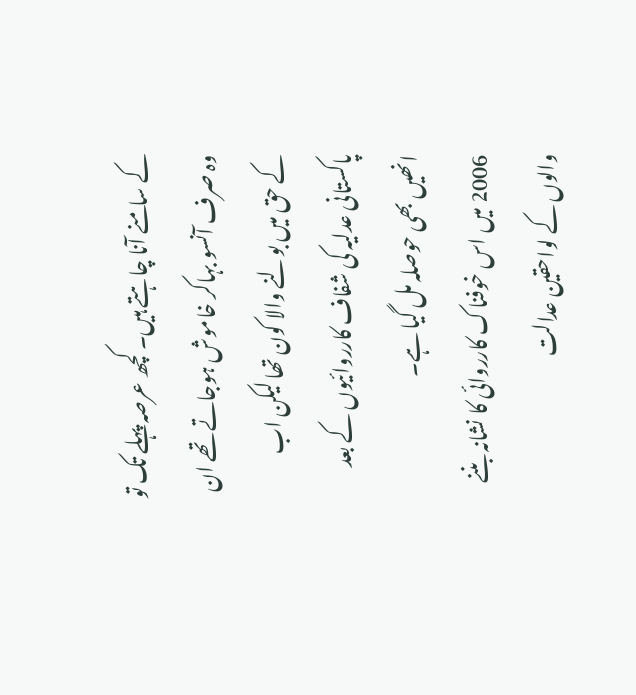کے سامنے آنا چاہتے ہیں۔ کچھ عرصہ پہلے تک تو وہ صرف آنسو بہاکر خاموش ہوجاتے تھے ان کے حق میں بولنے والا کون تھا لیکن اب پاکستانی عدلیہ کی شفاف کارروائیوں کے بعد انھیں بھی حوصلہ مل گیا ہے۔
2006 میں اس خوفناک کارروائی کا نشانہ بننے والوں کے لواحقین عدالت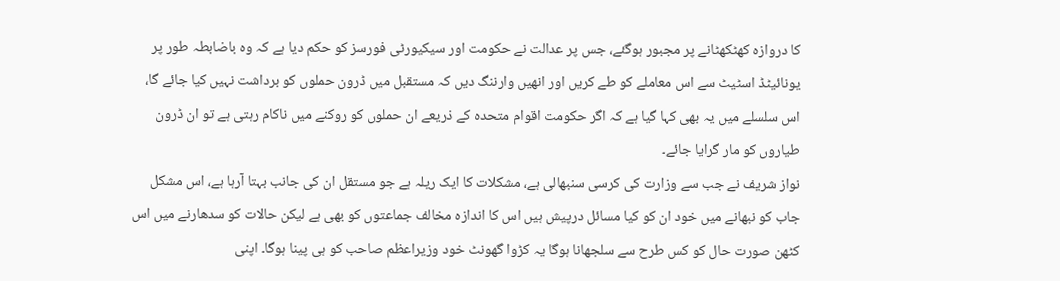کا دروازہ کھٹکھٹانے پر مجبور ہوگئے، جس پر عدالت نے حکومت اور سیکیورٹی فورسز کو حکم دیا ہے کہ وہ باضابطہ طور پر یونائیٹڈ اسٹیٹ سے اس معاملے کو طے کریں اور انھیں وارننگ دیں کہ مستقبل میں ڈرون حملوں کو برداشت نہیں کیا جائے گا، اس سلسلے میں یہ بھی کہا گیا ہے کہ اگر حکومت اقوام متحدہ کے ذریعے ان حملوں کو روکنے میں ناکام رہتی ہے تو ان ڈرون طیاروں کو مار گرایا جائے۔
نواز شریف نے جب سے وزارت کی کرسی سنبھالی ہے، مشکلات کا ایک ریلہ ہے جو مستقل ان کی جانب بہتا آرہا ہے، اس مشکل جاب کو نبھانے میں خود ان کو کیا مسائل درپیش ہیں اس کا اندازہ مخالف جماعتوں کو بھی ہے لیکن حالات کو سدھارنے میں اس کٹھن صورت حال کو کس طرح سے سلجھانا ہوگا یہ کڑوا گھونٹ خود وزیراعظم صاحب کو ہی پینا ہوگا۔ اپنی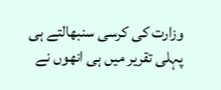وزارت کی کرسی سنبھالتے ہی پہلی تقریر میں ہی انھوں نے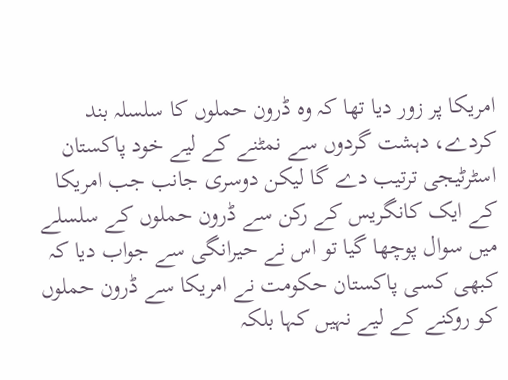امریکا پر زور دیا تھا کہ وہ ڈرون حملوں کا سلسلہ بند کردے، دہشت گردوں سے نمٹنے کے لیے خود پاکستان اسٹرٹیجی ترتیب دے گا لیکن دوسری جانب جب امریکا کے ایک کانگریس کے رکن سے ڈرون حملوں کے سلسلے میں سوال پوچھا گیا تو اس نے حیرانگی سے جواب دیا کہ کبھی کسی پاکستان حکومت نے امریکا سے ڈرون حملوں کو روکنے کے لیے نہیں کہا بلکہ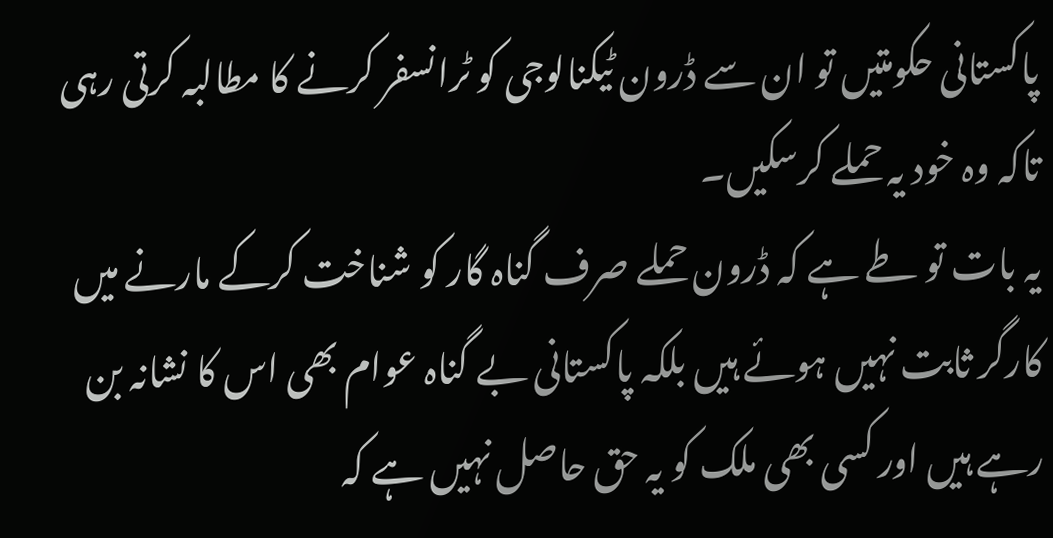پاکستانی حکومتیں تو ان سے ڈرون ٹیکنالوجی کو ٹرانسفر کرنے کا مطالبہ کرتی رہی تاکہ وہ خود یہ حملے کرسکیں۔
یہ بات تو طے ہے کہ ڈرون حملے صرف گناہ گار کو شناخت کرکے مارنے میں کارگر ثابت نہیں ہوئے ہیں بلکہ پاکستانی بے گناہ عوام بھی اس کا نشانہ بن رہے ہیں اور کسی بھی ملک کو یہ حق حاصل نہیں ہے کہ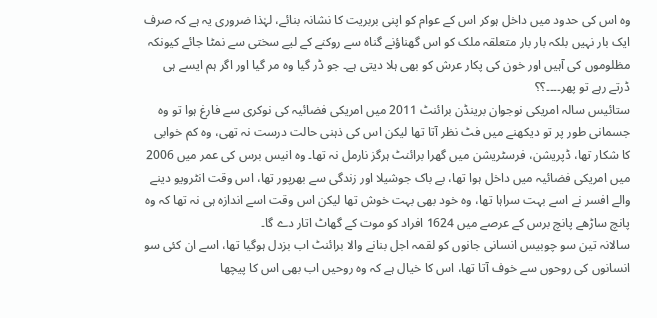وہ اس کی حدود میں داخل ہوکر اس کے عوام کو اپنی بربریت کا نشانہ بنائے، لہٰذا ضروری یہ ہے کہ صرف ایک بار نہیں بلکہ بار بار متعلقہ ملک کو اس گھناؤنے گناہ سے روکنے کے لیے سختی سے نمٹا جائے کیونکہ مظلوموں کی آہیں اور خون کی پکار عرش کو بھی ہلا دیتی ہے۔ جو ڈر گیا وہ مر گیا اور اگر ہم ایسے ہی ڈرتے رہے تو پھر۔۔۔۔؟؟
ستائیس سالہ امریکی نوجوان برینڈن برائنٹ 2011 میں امریکی فضائیہ کی نوکری سے فارغ ہوا تو وہ جسمانی طور پر تو دیکھنے میں فٹ نظر آتا تھا لیکن اس کی ذہنی حالت درست نہ تھی، وہ کم خوابی کا شکار تھا، ڈپریشن، فرسٹریشن میں گھرا برائنٹ ہرگز نارمل نہ تھا۔ وہ انیس برس کی عمر میں 2006 میں امریکی فضائیہ میں داخل ہوا تھا، بے باک جوشیلا اور زندگی سے بھرپور تھا، اس وقت انٹرویو دینے والے افسر نے اسے بہت سراہا تھا، وہ خود بھی بہت خوش تھا لیکن اس وقت اسے اندازہ ہی نہ تھا کہ وہ پانچ ساڑھے پانچ برس کے عرصے میں 1624 افراد کو موت کے گھاٹ اتار دے گا۔
سالانہ تین سو چوبیس انسانی جانوں کو لقمہ اجل بنانے والا برائنٹ اب بزدل ہوگیا تھا، اسے ان کئی سو انسانوں کی روحوں سے خوف آتا تھا، اس کا خیال ہے کہ وہ روحیں اب بھی اس کا پیچھا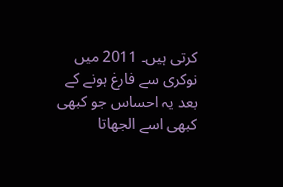کرتی ہیں۔ 2011 میں نوکری سے فارغ ہونے کے بعد یہ احساس جو کبھی کبھی اسے الجھاتا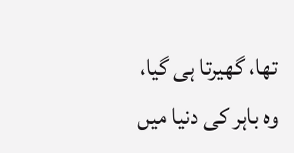تھا، گھیرتا ہی گیا، وہ باہر کی دنیا میں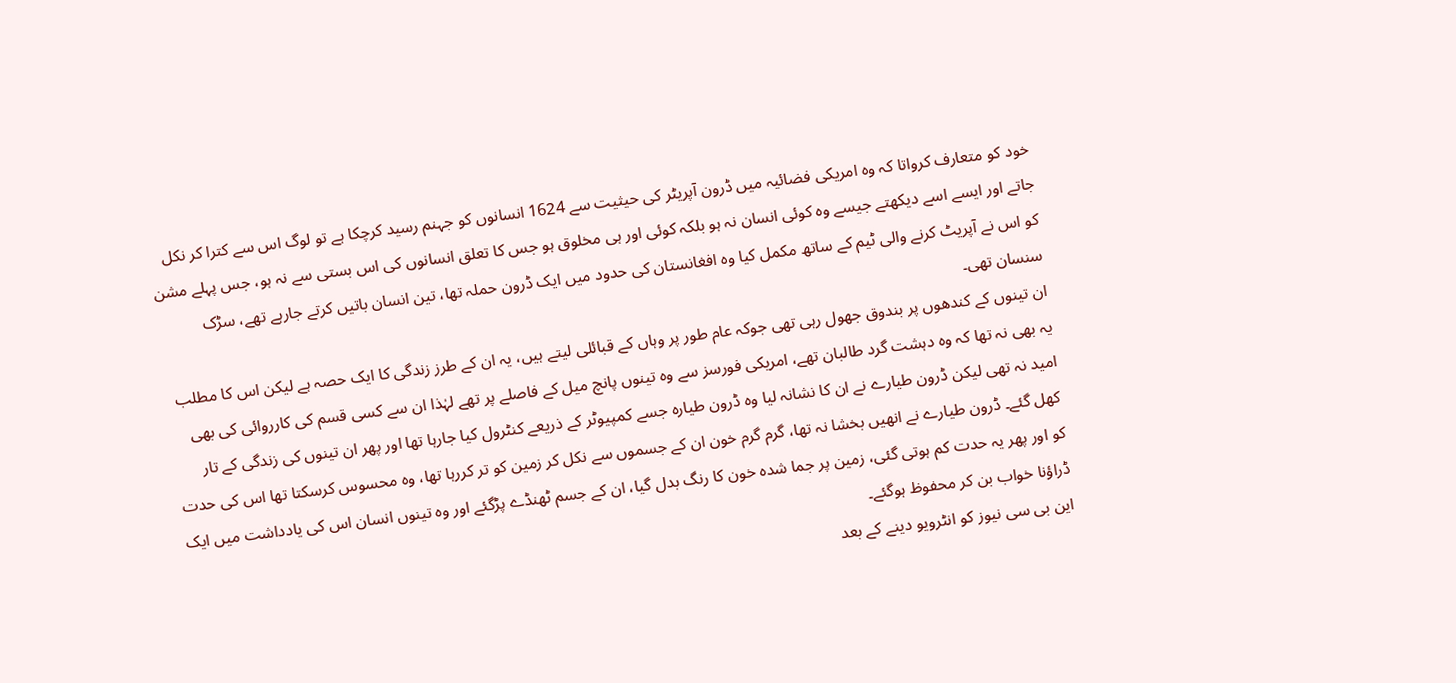خود کو متعارف کرواتا کہ وہ امریکی فضائیہ میں ڈرون آپریٹر کی حیثیت سے 1624 انسانوں کو جہنم رسید کرچکا ہے تو لوگ اس سے کترا کر نکل جاتے اور ایسے اسے دیکھتے جیسے وہ کوئی انسان نہ ہو بلکہ کوئی اور ہی مخلوق ہو جس کا تعلق انسانوں کی اس بستی سے نہ ہو، جس پہلے مشن کو اس نے آپریٹ کرنے والی ٹیم کے ساتھ مکمل کیا وہ افغانستان کی حدود میں ایک ڈرون حملہ تھا، تین انسان باتیں کرتے جارہے تھے، سڑک سنسان تھی۔
ان تینوں کے کندھوں پر بندوق جھول رہی تھی جوکہ عام طور پر وہاں کے قبائلی لیتے ہیں، یہ ان کے طرز زندگی کا ایک حصہ ہے لیکن اس کا مطلب یہ بھی نہ تھا کہ وہ دہشت گرد طالبان تھے، امریکی فورسز سے وہ تینوں پانچ میل کے فاصلے پر تھے لہٰذا ان سے کسی قسم کی کارروائی کی بھی امید نہ تھی لیکن ڈرون طیارے نے ان کا نشانہ لیا وہ ڈرون طیارہ جسے کمپیوٹر کے ذریعے کنٹرول کیا جارہا تھا اور پھر ان تینوں کی زندگی کے تار کھل گئے۔ ڈرون طیارے نے انھیں بخشا نہ تھا، گرم گرم خون ان کے جسموں سے نکل کر زمین کو تر کررہا تھا، وہ محسوس کرسکتا تھا اس کی حدت کو اور پھر یہ حدت کم ہوتی گئی، زمین پر جما شدہ خون کا رنگ بدل گیا، ان کے جسم ٹھنڈے پڑگئے اور وہ تینوں انسان اس کی یادداشت میں ایک ڈراؤنا خواب بن کر محفوظ ہوگئے۔
این بی سی نیوز کو انٹرویو دینے کے بعد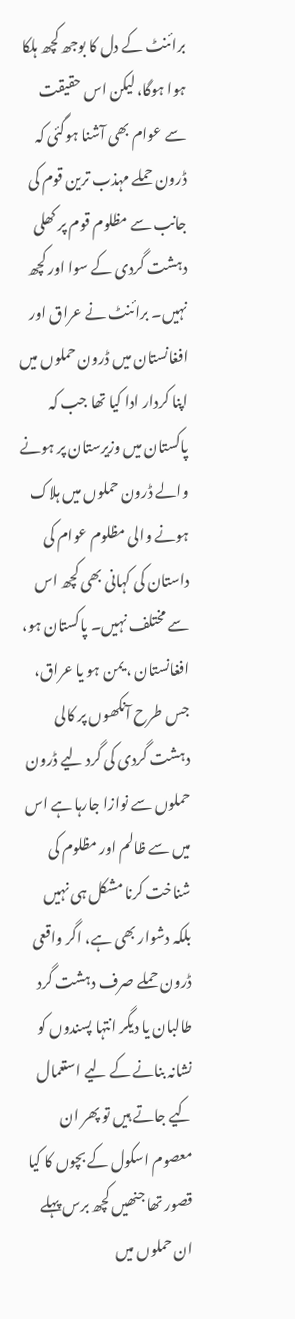برائنٹ کے دل کا بوجھ کچھ ہلکا ہوا ہوگا، لیکن اس حقیقت سے عوام بھی آشنا ہوگئی کہ ڈرون حملے مہذب ترین قوم کی جانب سے مظلوم قوم پر کھلی دہشت گردی کے سوا اور کچھ نہیں۔ برائنٹ نے عراق اور افغانستان میں ڈرون حملوں میں اپنا کردار ادا کیا تھا جب کہ پاکستان میں وزیرستان پر ہونے والے ڈرون حملوں میں ہلاک ہونے والی مظلوم عوام کی داستان کی کہانی بھی کچھ اس سے مختلف نہیں۔ پاکستان ہو، افغانستان ، یمن ہو یا عراق، جس طرح آنکھوں پر کالی دہشت گردی کی گرد لیے ڈرون حملوں سے نوازا جارہا ہے اس میں سے ظالم اور مظلوم کی شناخت کرنا مشکل ہی نہیں بلکہ دشوار بھی ہے، اگر واقعی ڈرون حملے صرف دہشت گرد طالبان یا دیگر انتہا پسندوں کو نشانہ بنانے کے لیے استعمال کیے جاتے ہیں تو پھر ان معصوم اسکول کے بچوں کا کیا قصور تھا جنھیں کچھ برس پہلے ان حملوں میں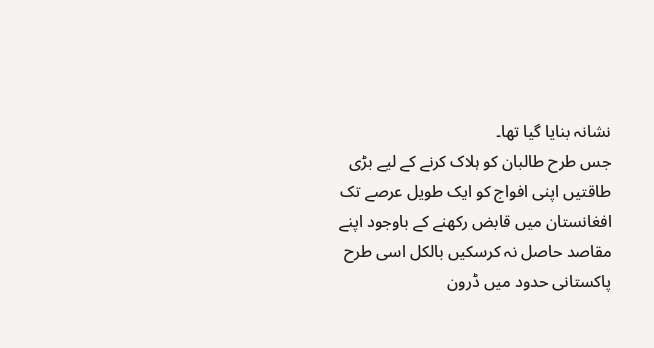نشانہ بنایا گیا تھا۔
جس طرح طالبان کو ہلاک کرنے کے لیے بڑی طاقتیں اپنی افواج کو ایک طویل عرصے تک افغانستان میں قابض رکھنے کے باوجود اپنے مقاصد حاصل نہ کرسکیں بالکل اسی طرح پاکستانی حدود میں ڈرون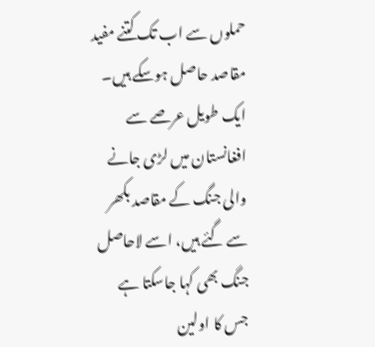حملوں سے اب تک کتنے مفید مقاصد حاصل ہوسکے ہیں۔ ایک طویل عرصے سے افغانستان میں لڑی جانے والی جنگ کے مقاصد بکھر سے گئے ہیں، اسے لاحاصل جنگ بھی کہا جاسکتا ہے جس کا اولین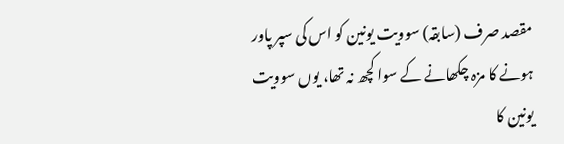مقصد صرف (سابقہ) سوویت یونین کو اس کی سپر پاور ہونے کا مزہ چکھانے کے سوا کچھ نہ تھا، یوں سوویت یونین کا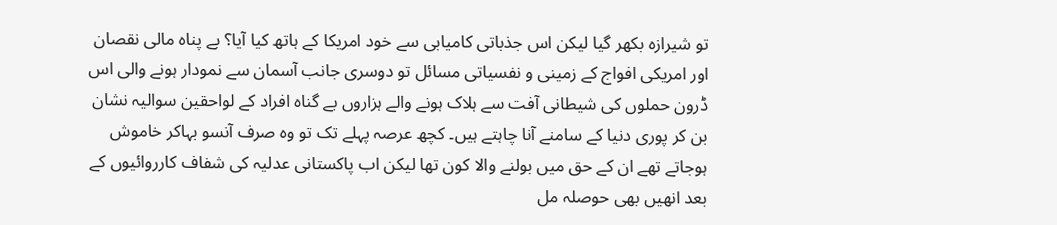تو شیرازہ بکھر گیا لیکن اس جذباتی کامیابی سے خود امریکا کے ہاتھ کیا آیا؟ بے پناہ مالی نقصان اور امریکی افواج کے زمینی و نفسیاتی مسائل تو دوسری جانب آسمان سے نمودار ہونے والی اس ڈرون حملوں کی شیطانی آفت سے ہلاک ہونے والے ہزاروں بے گناہ افراد کے لواحقین سوالیہ نشان بن کر پوری دنیا کے سامنے آنا چاہتے ہیں۔ کچھ عرصہ پہلے تک تو وہ صرف آنسو بہاکر خاموش ہوجاتے تھے ان کے حق میں بولنے والا کون تھا لیکن اب پاکستانی عدلیہ کی شفاف کارروائیوں کے بعد انھیں بھی حوصلہ مل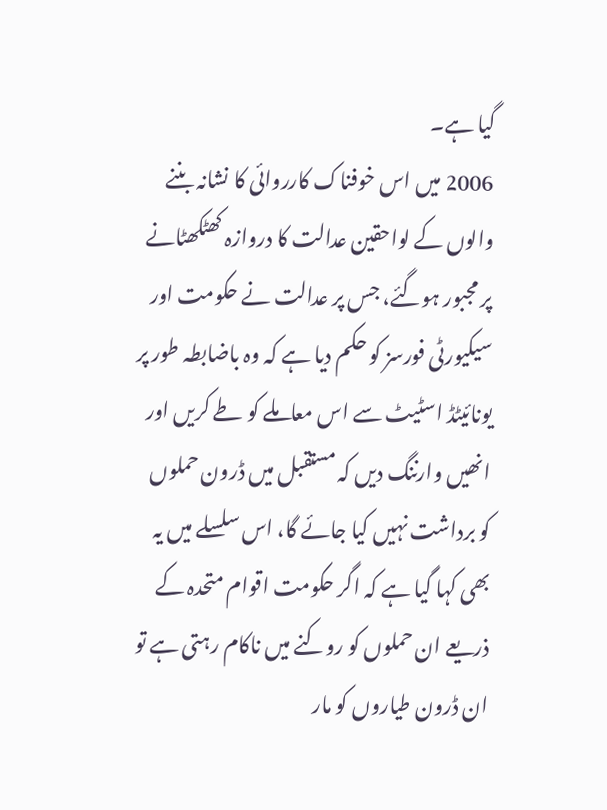گیا ہے۔
2006 میں اس خوفناک کارروائی کا نشانہ بننے والوں کے لواحقین عدالت کا دروازہ کھٹکھٹانے پر مجبور ہوگئے، جس پر عدالت نے حکومت اور سیکیورٹی فورسز کو حکم دیا ہے کہ وہ باضابطہ طور پر یونائیٹڈ اسٹیٹ سے اس معاملے کو طے کریں اور انھیں وارننگ دیں کہ مستقبل میں ڈرون حملوں کو برداشت نہیں کیا جائے گا، اس سلسلے میں یہ بھی کہا گیا ہے کہ اگر حکومت اقوام متحدہ کے ذریعے ان حملوں کو روکنے میں ناکام رہتی ہے تو ان ڈرون طیاروں کو مار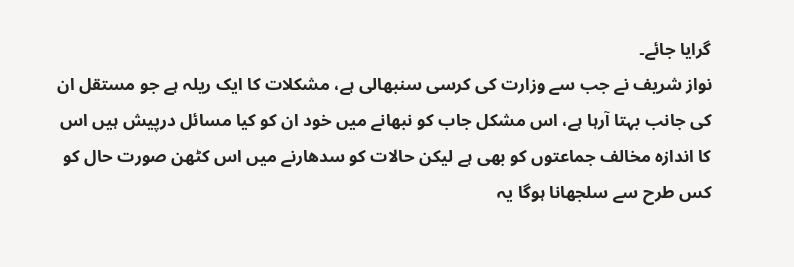گرایا جائے۔
نواز شریف نے جب سے وزارت کی کرسی سنبھالی ہے، مشکلات کا ایک ریلہ ہے جو مستقل ان کی جانب بہتا آرہا ہے، اس مشکل جاب کو نبھانے میں خود ان کو کیا مسائل درپیش ہیں اس کا اندازہ مخالف جماعتوں کو بھی ہے لیکن حالات کو سدھارنے میں اس کٹھن صورت حال کو کس طرح سے سلجھانا ہوگا یہ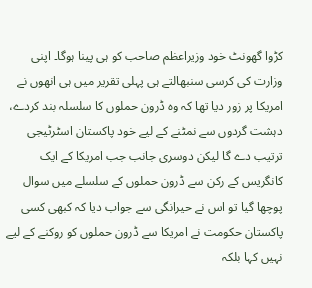کڑوا گھونٹ خود وزیراعظم صاحب کو ہی پینا ہوگا۔ اپنی وزارت کی کرسی سنبھالتے ہی پہلی تقریر میں ہی انھوں نے امریکا پر زور دیا تھا کہ وہ ڈرون حملوں کا سلسلہ بند کردے، دہشت گردوں سے نمٹنے کے لیے خود پاکستان اسٹرٹیجی ترتیب دے گا لیکن دوسری جانب جب امریکا کے ایک کانگریس کے رکن سے ڈرون حملوں کے سلسلے میں سوال پوچھا گیا تو اس نے حیرانگی سے جواب دیا کہ کبھی کسی پاکستان حکومت نے امریکا سے ڈرون حملوں کو روکنے کے لیے نہیں کہا بلکہ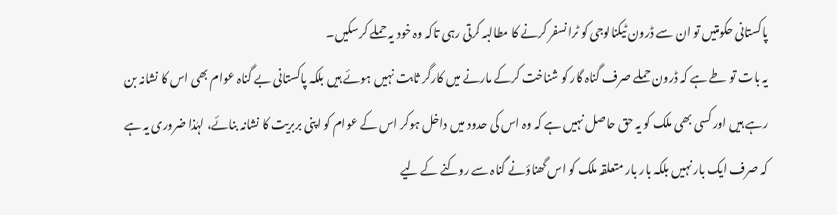پاکستانی حکومتیں تو ان سے ڈرون ٹیکنالوجی کو ٹرانسفر کرنے کا مطالبہ کرتی رہی تاکہ وہ خود یہ حملے کرسکیں۔
یہ بات تو طے ہے کہ ڈرون حملے صرف گناہ گار کو شناخت کرکے مارنے میں کارگر ثابت نہیں ہوئے ہیں بلکہ پاکستانی بے گناہ عوام بھی اس کا نشانہ بن رہے ہیں اور کسی بھی ملک کو یہ حق حاصل نہیں ہے کہ وہ اس کی حدود میں داخل ہوکر اس کے عوام کو اپنی بربریت کا نشانہ بنائے، لہٰذا ضروری یہ ہے کہ صرف ایک بار نہیں بلکہ بار بار متعلقہ ملک کو اس گھناؤنے گناہ سے روکنے کے لیے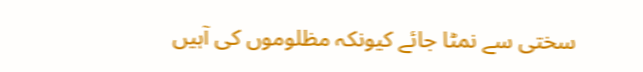سختی سے نمٹا جائے کیونکہ مظلوموں کی آہیں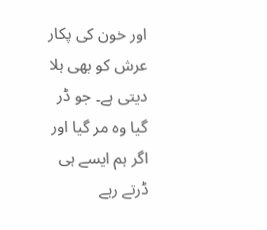اور خون کی پکار عرش کو بھی ہلا دیتی ہے۔ جو ڈر گیا وہ مر گیا اور اگر ہم ایسے ہی ڈرتے رہے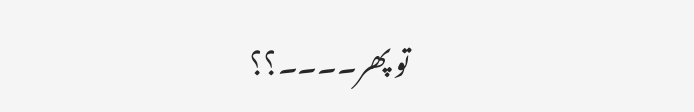تو پھر۔۔۔۔؟؟